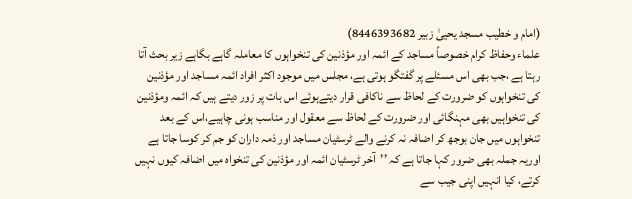(امام و خطیب مسجد یحییٰ زبیر 8446393682)
علماء وحفاظ کرام خصوصاً مساجد کے ائمہ اور مؤذنین کی تنخواہوں کا معاملہ گاہے بگاہے زیر بحث آتا رہتا ہے ،جب بھی اس مسئلے پر گفتگو ہوتی ہے، مجلس میں موجود اکثر افراد ائمہ مساجد اور مؤذنین کی تنخواہوں کو ضرورت کے لحاظ سے ناکافی قرار دیتےہوئے اس بات پر زور دیتے ہیں کہ ائمہ ومؤذنین کی تنخواہیں بھی مہنگائی اور ضرورت کے لحاظ سے معقول اور مناسب ہونی چاہیے،اس کے بعد تنخواہوں میں جان بوجھ کر اضافہ نہ کرنے والے ٹرسٹیان مساجد اور ذمہ داران کو جم کر کوسا جاتا ہے اوریہ جملہ بھی ضرور کہا جاتا ہے کہ ’’آخر ٹرسٹیان ائمہ اور مؤذنین کی تنخواہ میں اضافہ کیوں نہیں کرتے، کیا انہیں اپنی جیب سے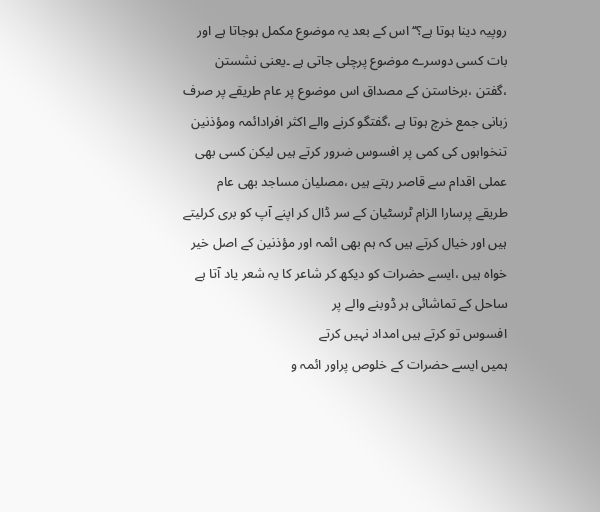روپیہ دینا ہوتا ہے؟‘‘اس کے بعد یہ موضوع مکمل ہوجاتا ہے اور بات کسی دوسرے موضوع پرچلی جاتی ہے ۔یعنی نشستن ،گفتن ،برخاستن کے مصداق اس موضوع پر عام طریقے پر صرف زبانی جمع خرچ ہوتا ہے ،گفتگو کرنے والے اکثر افرادائمہ ومؤذنین تنخواہوں کی کمی پر افسوس ضرور کرتے ہیں لیکن کسی بھی عملی اقدام سے قاصر رہتے ہیں ،مصلیان مساجد بھی عام طریقے پرسارا الزام ٹرسٹیان کے سر ڈال کر اپنے آپ کو بری کرلیتے ہیں اور خیال کرتے ہیں کہ ہم بھی ائمہ اور مؤذنین کے اصل خیر خواہ ہیں ،ایسے حضرات کو دیکھ کر شاعر کا یہ شعر یاد آتا ہے
ساحل کے تماشائی ہر ڈوبنے والے پر
افسوس تو کرتے ہیں امداد نہیں کرتے
ہمیں ایسے حضرات کے خلوص پراور ائمہ و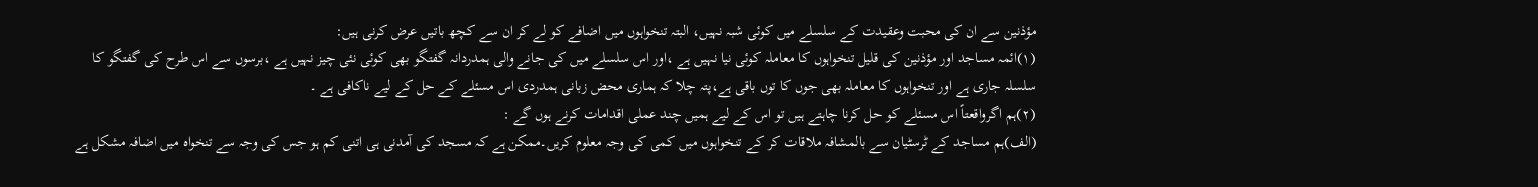مؤذنین سے ان کی محبت وعقیدت کے سلسلے میں کوئی شبہ نہیں، البتہ تنخواہوں میں اضافے کو لے کر ان سے کچھ باتیں عرض کرنی ہیں:
(۱)ائمہ مساجد اور مؤذنین کی قلیل تنخواہوں کا معاملہ کوئی نیا نہیں ہے ،اور اس سلسلے میں کی جانے والی ہمدردانہ گفتگو بھی کوئی نئی چیز نہیں ہے ،برسوں سے اس طرح کی گفتگو کا سلسلہ جاری ہے اور تنخواہوں کا معاملہ بھی جوں کا توں باقی ہے،پتہ چلا کہ ہماری محض زبانی ہمدردی اس مسئلے کے حل کے لیے ناکافی ہے ۔
(۲)ہم اگرواقعتاً اس مسئلے کو حل کرنا چاہتے ہیں تو اس کے لیے ہمیں چند عملی اقدامات کرنے ہوں گے :
(الف)ہم مساجد کے ٹرسٹیان سے بالمشافہ ملاقات کر کے تنخواہوں میں کمی کی وجہ معلوم کریں۔ممکن ہے کہ مسجد کی آمدنی ہی اتنی کم ہو جس کی وجہ سے تنخواہ میں اضافہ مشکل ہے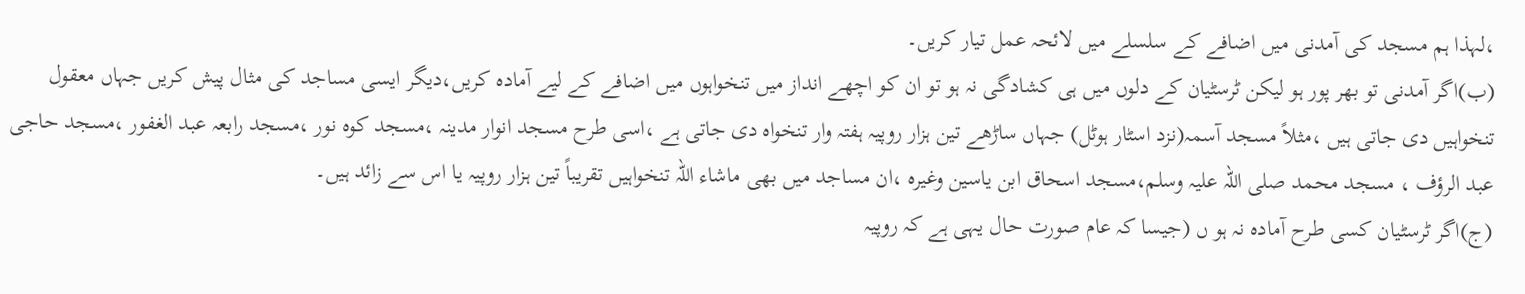،لہذا ہم مسجد کی آمدنی میں اضافے کے سلسلے میں لائحہ عمل تیار کریں۔
(ب)اگر آمدنی تو بھر پور ہو لیکن ٹرسٹیان کے دلوں میں ہی کشادگی نہ ہو تو ان کو اچھے انداز میں تنخواہوں میں اضافے کے لیے آمادہ کریں،دیگر ایسی مساجد کی مثال پیش کریں جہاں معقول تنخواہیں دی جاتی ہیں ،مثلاً مسجد آسمہ(نزد اسٹار ہوٹل) جہاں ساڑھے تین ہزار روپیہ ہفتہ وار تنخواہ دی جاتی ہے ،اسی طرح مسجد انوار مدینہ ،مسجد کوہ نور ،مسجد رابعہ عبد الغفور ،مسجد حاجی عبد الرؤف ، مسجد محمد صلی اللہ علیہ وسلم،مسجد اسحاق ابن یاسین وغیرہ ،ان مساجد میں بھی ماشاء اللہ تنخواہیں تقریباً تین ہزار روپیہ یا اس سے زائد ہیں۔
(ج)اگر ٹرسٹیان کسی طرح آمادہ نہ ہو ں (جیسا کہ عام صورت حال یہی ہے کہ روپیہ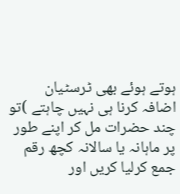ہوتے ہوئے بھی ٹرسٹیان اضافہ کرنا ہی نہیں چاہتے )تو چند حضرات مل کر اپنے طور پر ماہانہ یا سالانہ کچھ رقم جمع کرلیا کریں اور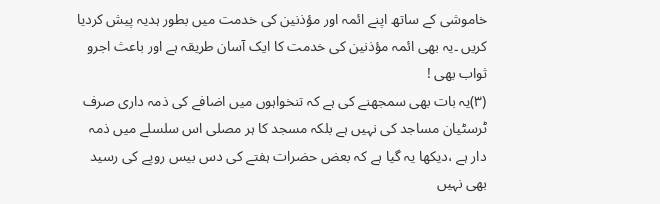خاموشی کے ساتھ اپنے ائمہ اور مؤذنین کی خدمت میں بطور ہدیہ پیش کردیا کریں ۔یہ بھی ائمہ مؤذنین کی خدمت کا ایک آسان طریقہ ہے اور باعث اجرو ثواب بھی !
(۳)یہ بات بھی سمجھنے کی ہے کہ تنخواہوں میں اضافے کی ذمہ داری صرف ٹرسٹیان مساجد کی نہیں ہے بلکہ مسجد کا ہر مصلی اس سلسلے میں ذمہ دار ہے ،دیکھا یہ گیا ہے کہ بعض حضرات ہفتے کی دس بیس روپے کی رسید بھی نہیں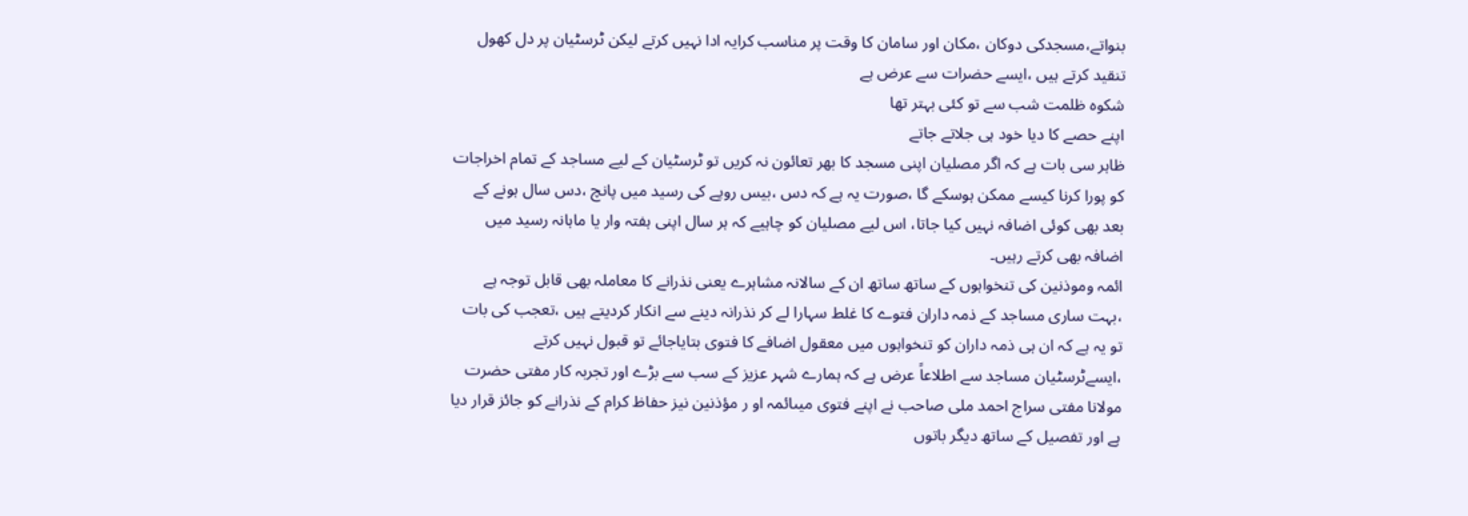بنواتے،مسجدکی دوکان ،مکان اور سامان کا وقت پر مناسب کرایہ ادا نہیں کرتے لیکن ٹرسٹیان پر دل کھول تنقید کرتے ہیں ،ایسے حضرات سے عرض ہے
شکوہ ظلمت شب سے تو کئی بہتر تھا
اپنے حصے کا دیا خود ہی جلاتے جاتے
ظاہر سی بات ہے کہ اگر مصلیان اپنی مسجد کا بھر تعائون نہ کریں تو ٹرسٹیان کے لیے مساجد کے تمام اخراجات کو پورا کرنا کیسے ممکن ہوسکے گا ،صورت یہ ہے کہ دس ،بیس روپے کی رسید میں پانچ ،دس سال ہونے کے بعد بھی کوئی اضافہ نہیں کیا جاتا، اس لیے مصلیان کو چاہیے کہ ہر سال اپنی ہفتہ وار یا ماہانہ رسید میں اضافہ بھی کرتے رہیں۔
ائمہ وموذنین کی تنخواہوں کے ساتھ ساتھ ان کے سالانہ مشاہرے یعنی نذرانے کا معاملہ بھی قابل توجہ ہے ،بہت ساری مساجد کے ذمہ داران فتوے کا غلط سہارا لے کر نذرانہ دینے سے انکار کردیتے ہیں ،تعجب کی بات تو یہ ہے کہ ان ہی ذمہ داران کو تنخواہوں میں معقول اضافے کا فتوی بتایاجائے تو قبول نہیں کرتے ،ایسےٹرسٹیان مساجد سے اطلاعاً عرض ہے کہ ہمارے شہر عزیز کے سب سے بڑے اور تجربہ کار مفتی حضرت مولانا مفتی سراج احمد ملی صاحب نے اپنے فتوی میںائمہ او ر مؤذنین نیز حفاظ کرام کے نذرانے کو جائز قرار دیا ہے اور تفصیل کے ساتھ دیگر باتوں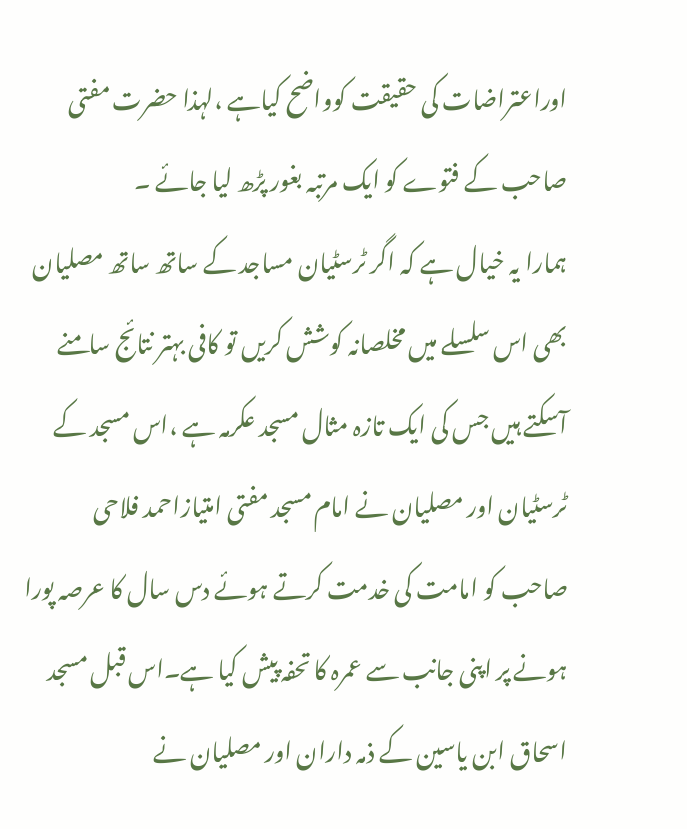اوراعتراضات کی حقیقت کوواضح کیاہے ،لہذا حضرت مفتی صاحب کے فتوے کو ایک مرتبہ بغور پڑھ لیا جائے ۔
ہمارا یہ خیال ہے کہ اگر ٹرسٹیان مساجد کے ساتھ ساتھ مصلیان بھی اس سلسلے میں مخلصانہ کوشش کریں تو کافی بہتر نتائج سامنے آسکتے ہیں جس کی ایک تازہ مثال مسجد عکرمہ ہے ،اس مسجد کے ٹرسٹیان اور مصلیان نے امام مسجد مفتی امتیازاحمد فلاحی صاحب کو امامت کی خدمت کرتے ہوئے دس سال کا عرصہ پورا ہونے پر اپنی جانب سے عمرہ کا تحفہ پیش کیا ہے۔اس قبل مسجد اسحاق ابن یاسین کے ذمہ داران اور مصلیان نے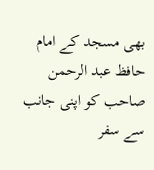بھی مسجد کے امام حافظ عبد الرحمن صاحب کو اپنی جانب سے سفر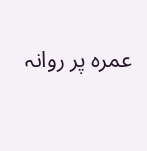عمرہ پر روانہ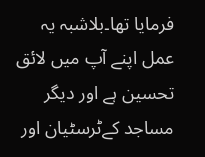فرمایا تھا۔بلاشبہ یہ عمل اپنے آپ میں لائق تحسین ہے اور دیگر مساجد کےٹرسٹیان اور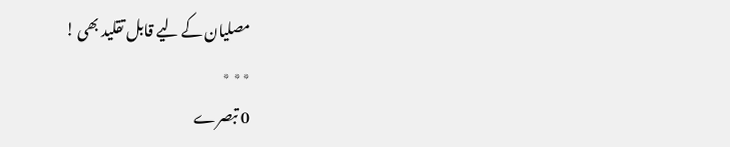مصلیان کے لیے قابل تقلید بھی !
٭٭ ٭
0 تبصرے